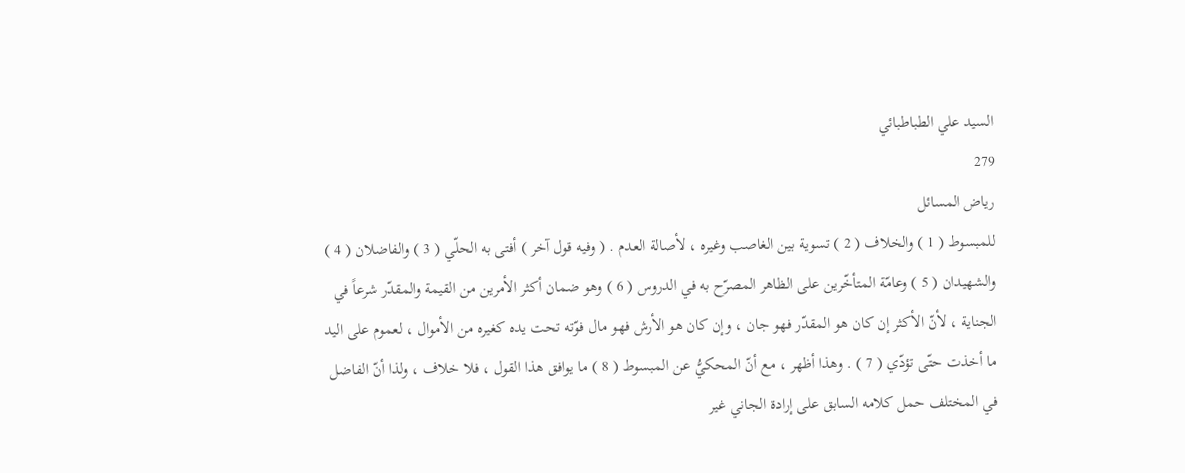السيد علي الطباطبائي
279
رياض المسائل
للمبسوط ( 1 ) والخلاف ( 2 ) تسوية بين الغاصب وغيره ، لأصالة العدم . ( وفيه قول آخر ) أفتى به الحلّي ( 3 ) والفاضلان ( 4 ) والشهيدان ( 5 ) وعامّة المتأخّرين على الظاهر المصرّح به في الدروس ( 6 ) وهو ضمان أكثر الأمرين من القيمة والمقدّر شرعاً في الجناية ، لأنّ الأكثر إن كان هو المقدّر فهو جان ، وإن كان هو الأرش فهو مال فوّته تحت يده كغيره من الأموال ، لعموم على اليد ما أخذت حتّى تؤدّي ( 7 ) . وهذا أظهر ، مع أنّ المحكيُّ عن المبسوط ( 8 ) ما يوافق هذا القول ، فلا خلاف ، ولذا أنّ الفاضل في المختلف حمل كلامه السابق على إرادة الجاني غير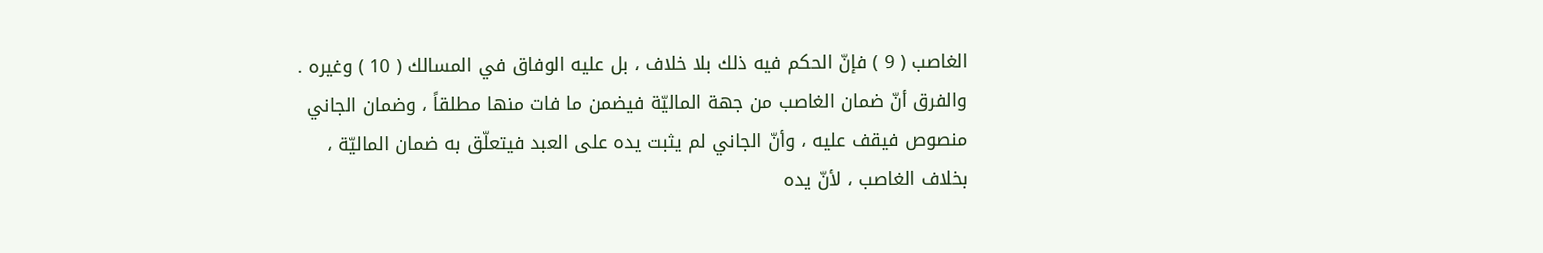الغاصب ( 9 ) فإنّ الحكم فيه ذلك بلا خلاف ، بل عليه الوفاق في المسالك ( 10 ) وغيره . والفرق أنّ ضمان الغاصب من جهة الماليّة فيضمن ما فات منها مطلقاً ، وضمان الجاني منصوص فيقف عليه ، وأنّ الجاني لم يثبت يده على العبد فيتعلّق به ضمان الماليّة ، بخلاف الغاصب ، لأنّ يده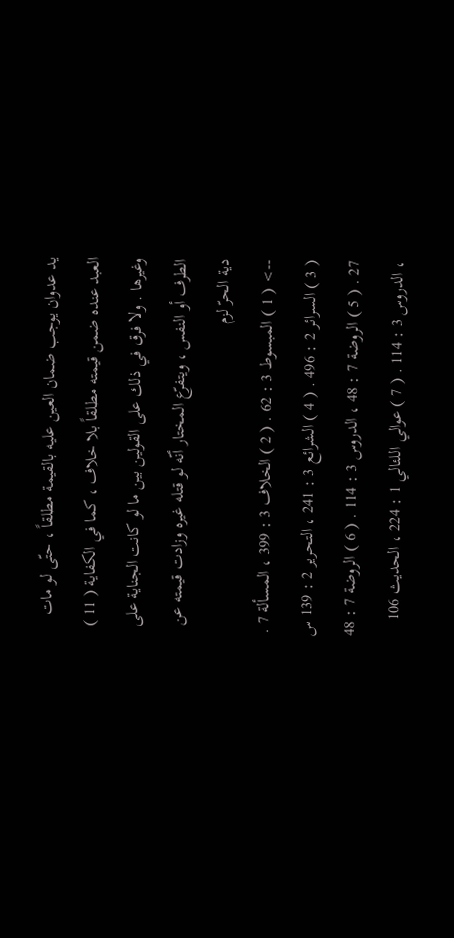يد عدوان يوجب ضمان العين عليه بالقيمة مطلقاً ، حتّى لو مات العبد عنده ضمن قيمته مطلقاً بلا خلاف ، كما في الكفاية ( 11 ) وغيرها . ولا فرق في ذلك على القولين بين ما لو كانت الجناية على الطرف أو النفس ، ويتفرّع المختار أنّه لو قتله غيره وزادت قيمته عن دية الحرّ لزم
--> ( 1 ) المبسوط 3 : 62 . ( 2 ) الخلاف 3 : 399 ، المسألة 7 . ( 3 ) السرائر 2 : 496 . ( 4 ) الشرائع 3 : 241 ، التحرير 2 : 139 س 27 . ( 5 ) الروضة 7 : 48 ، الدروس 3 : 114 . ( 6 ) الروضة 7 : 48 ، الدروس 3 : 114 . ( 7 ) عوالي اللئالي 1 : 224 ، الحديث 106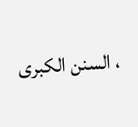، السنن الكبرى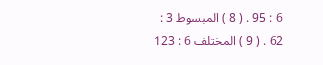6 : 95 . ( 8 ) المبسوط 3 : 62 . ( 9 ) المختلف 6 : 123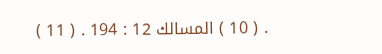. ( 10 ) المسالك 12 : 194 . ( 11 )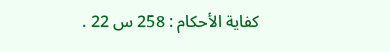كفاية الأحكام : 258 س 22 .